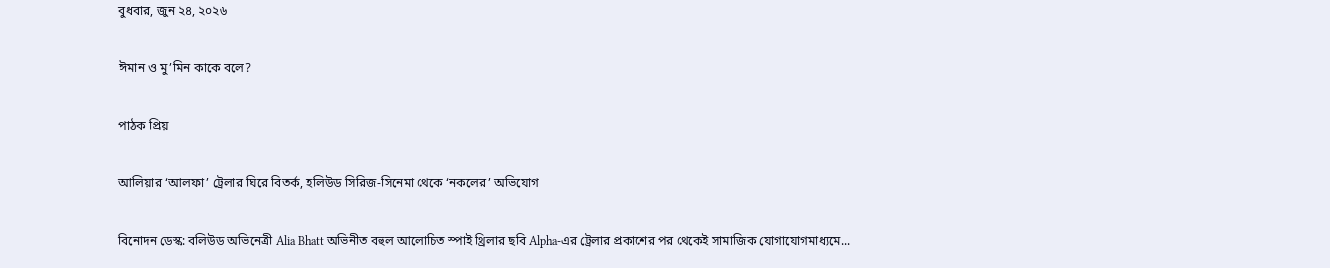বুধবার, জুন ২৪, ২০২৬

ঈমান ও মু’মিন কাকে বলে?

পাঠক প্রিয়

আলিয়ার ‘আলফা’ ট্রেলার ঘিরে বিতর্ক, হলিউড সিরিজ-সিনেমা থেকে ‘নকলের’ অভিযোগ

বিনোদন ডেস্ক: বলিউড অভিনেত্রী Alia Bhatt অভিনীত বহুল আলোচিত স্পাই থ্রিলার ছবি Alpha-এর ট্রেলার প্রকাশের পর থেকেই সামাজিক যোগাযোগমাধ্যমে...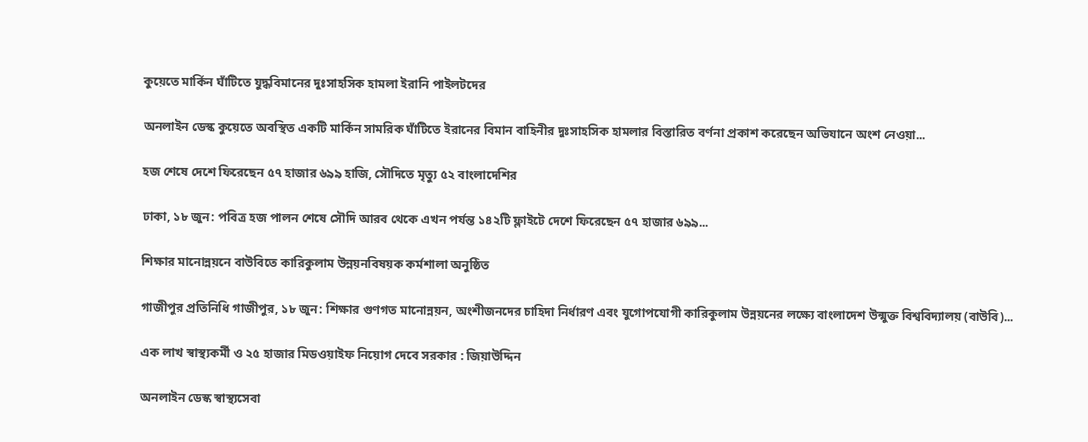কুয়েতে মার্কিন ঘাঁটিতে যুদ্ধবিমানের দুঃসাহসিক হামলা ইরানি পাইলটদের

অনলাইন ডেস্ক কুয়েতে অবস্থিত একটি মার্কিন সামরিক ঘাঁটিতে ইরানের বিমান বাহিনীর দুঃসাহসিক হামলার বিস্তারিত বর্ণনা প্রকাশ করেছেন অভিযানে অংশ নেওয়া...

হজ শেষে দেশে ফিরেছেন ৫৭ হাজার ৬৯৯ হাজি, সৌদিতে মৃত্যু ৫২ বাংলাদেশির

ঢাকা, ১৮ জুন: পবিত্র হজ পালন শেষে সৌদি আরব থেকে এখন পর্যন্ত ১৪২টি ফ্লাইটে দেশে ফিরেছেন ৫৭ হাজার ৬৯৯...

শিক্ষার মানোন্নয়নে বাউবিতে কারিকুলাম উন্নয়নবিষয়ক কর্মশালা অনুষ্ঠিত

গাজীপুর প্রতিনিধি গাজীপুর, ১৮ জুন: শিক্ষার গুণগত মানোন্নয়ন, অংশীজনদের চাহিদা নির্ধারণ এবং যুগোপযোগী কারিকুলাম উন্নয়নের লক্ষ্যে বাংলাদেশ উন্মুক্ত বিশ্ববিদ্যালয় (বাউবি)...

এক লাখ স্বাস্থ্যকর্মী ও ২৫ হাজার মিডওয়াইফ নিয়োগ দেবে সরকার : জিয়াউদ্দিন

অনলাইন ডেস্ক স্বাস্থ্যসেবা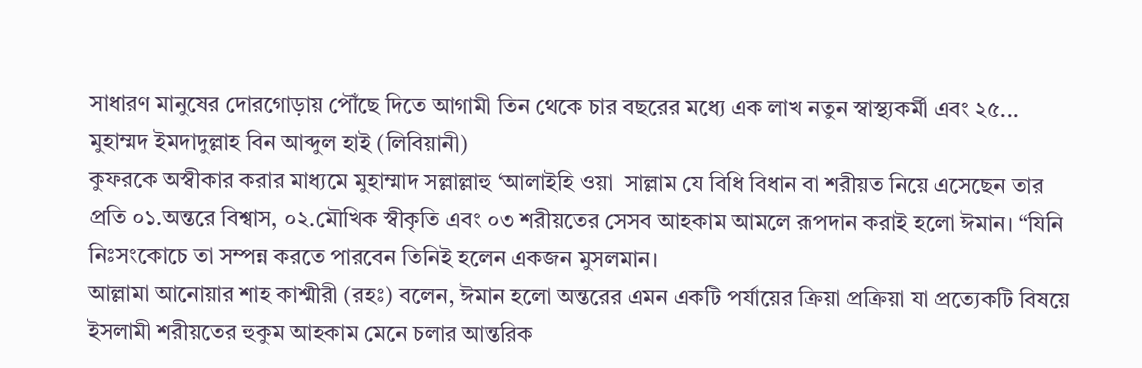সাধারণ মানুষের দোরগোড়ায় পৌঁছে দিতে আগামী তিন থেকে চার বছরের মধ্যে এক লাখ নতুন স্বাস্থ্যকর্মী এবং ২৫...
মুহাম্মদ ইমদাদুল্লাহ বিন আব্দুল হাই (লিবিয়ানী)
কুফরকে অস্বীকার করার মাধ্যমে মুহাম্মাদ সল্লাল্লাহু ‘আলাইহি ওয়া  সাল্লাম যে বিধি বিধান বা শরীয়ত নিয়ে এসেছেন তার প্রতি ০১.অন্তরে বিশ্বাস, ০২.মৌখিক স্বীকৃতি এবং ০৩ শরীয়তের সেসব আহকাম আমলে রূপদান করাই হলো ঈমান। “যিনি নিঃসংকোচে তা সম্পন্ন করতে পারবেন তিনিই হলেন একজন মুসলমান।
আল্লামা আনোয়ার শাহ কাশ্মীরী (রহঃ) বলেন, ঈমান হলো অন্তরের এমন একটি পর্যায়ের ক্রিয়া প্রক্রিয়া যা প্রত্যেকটি বিষয়ে ইসলামী শরীয়তের হুকুম আহকাম মেনে চলার আন্তরিক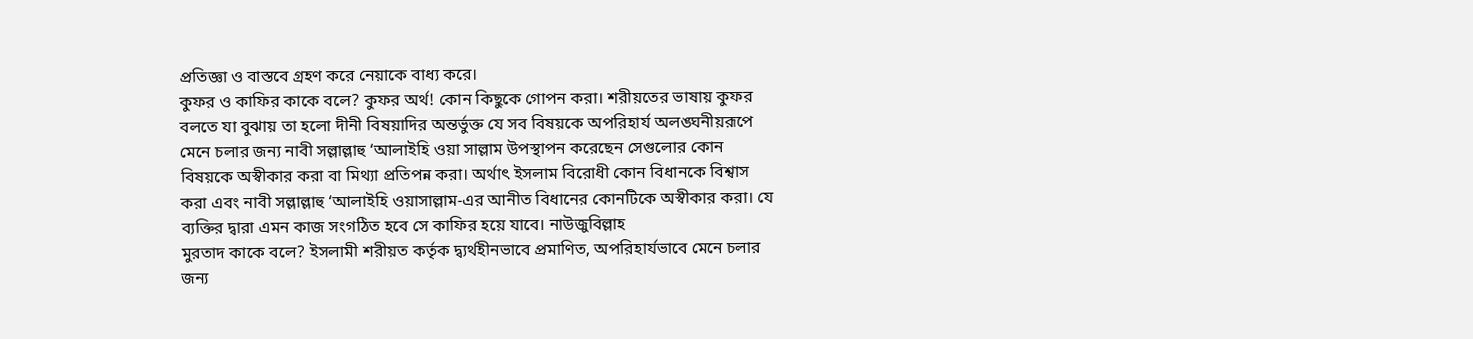প্রতিজ্ঞা ও বাস্তবে গ্রহণ করে নেয়াকে বাধ্য করে।
কুফর ও কাফির কাকে বলে? কুফর অর্থ! কোন কিছুকে গোপন করা। শরীয়তের ভাষায় কুফর বলতে যা বুঝায় তা হলো দীনী বিষয়াদির অন্তর্ভুক্ত যে সব বিষয়কে অপরিহার্য অলঙ্ঘনীয়রূপে মেনে চলার জন্য নাবী সল্লাল্লাহু ‘আলাইহি ওয়া সাল্লাম উপস্থাপন করেছেন সেগুলোর কোন বিষয়কে অস্বীকার করা বা মিথ্যা প্রতিপন্ন করা। অর্থাৎ ইসলাম বিরোধী কোন বিধানকে বিশ্বাস করা এবং নাবী সল্লাল্লাহু ‘আলাইহি ওয়াসাল্লাম-এর আনীত বিধানের কোনটিকে অস্বীকার করা। যে ব্যক্তির দ্বারা এমন কাজ সংগঠিত হবে সে কাফির হয়ে যাবে। নাউজুবিল্লাহ
মুরতাদ কাকে বলে? ইসলামী শরীয়ত কর্তৃক দ্ব্যর্থহীনভাবে প্রমাণিত, অপরিহার্যভাবে মেনে চলার জন্য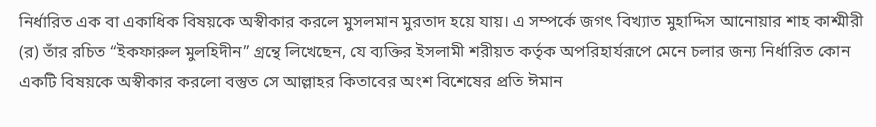নির্ধারিত এক বা একাধিক বিষয়কে অস্বীকার করলে মুসলমান মুরতাদ হয়ে যায়। এ সম্পর্কে জগৎ বিখ্যাত মুহাদ্দিস আনোয়ার শাহ কাশ্মীরী (র) তাঁর রচিত “ইকফারুল মুলহিদীন” গ্রন্থে লিখেছেন, যে ব্যক্তির ইসলামী শরীয়ত কর্তৃক অপরিহার্যরূপে মেনে চলার জন্য নির্ধারিত কোন একটি বিষয়কে অস্বীকার করলো বস্তুত সে আল্লাহর কিতাবের অংশ বিশেষের প্রতি ঈমান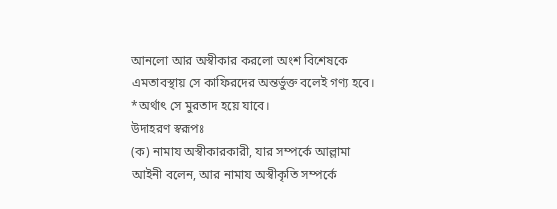আনলো আর অস্বীকার করলো অংশ বিশেষকে এমতাবস্থায় সে কাফিরদের অন্তর্ভুক্ত বলেই গণ্য হবে। *অর্থাৎ সে মুরতাদ হয়ে যাবে।
উদাহরণ স্বরূপঃ
(ক) নামায অস্বীকারকারী, যার সম্পর্কে আল্লামা আইনী বলেন, আর নামায অস্বীকৃতি সম্পর্কে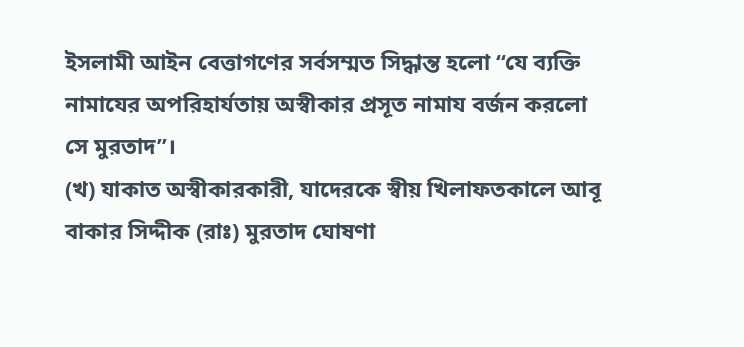ইসলামী আইন বেত্তাগণের সর্বসম্মত সিদ্ধান্ত হলো “যে ব্যক্তি নামাযের অপরিহার্যতায় অস্বীকার প্রসূত নামায বর্জন করলো সে মুরতাদ”।
(খ) যাকাত অস্বীকারকারী, যাদেরকে স্বীয় খিলাফতকালে আবূ বাকার সিদ্দীক (রাঃ) মুরতাদ ঘোষণা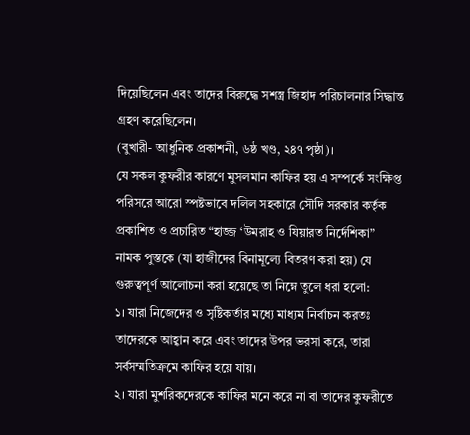দিয়েছিলেন এবং তাদের বিরুদ্ধে সশস্ত্র জিহাদ পরিচালনার সিদ্ধান্ত গ্রহণ করেছিলেন।
(বুখারী- আধুনিক প্রকাশনী, ৬ষ্ঠ খণ্ড, ২৪৭ পৃষ্ঠা)।
যে সকল কুফরীর কারণে মুসলমান কাফির হয় এ সম্পর্কে সংক্ষিপ্ত পরিসরে আরো স্পষ্টভাবে দলিল সহকারে সৌদি সরকার কর্তৃক প্রকাশিত ও প্রচারিত “হাজ্জ ‘উমরাহ ও যিয়ারত নির্দেশিকা” নামক পুস্তকে (যা হাজীদের বিনামূল্যে বিতরণ করা হয়) যে গুরুত্বপূর্ণ আলোচনা করা হয়েছে তা নিম্নে তুলে ধরা হলো:
১। যারা নিজেদের ও সৃষ্টিকর্তার মধ্যে মাধ্যম নির্বাচন করতঃ তাদেরকে আহ্বান করে এবং তাদের উপর ভরসা করে, তারা সর্বসম্মতিক্রমে কাফির হয়ে যায়।
২। যারা মুশরিকদেরকে কাফির মনে করে না বা তাদের কুফরীতে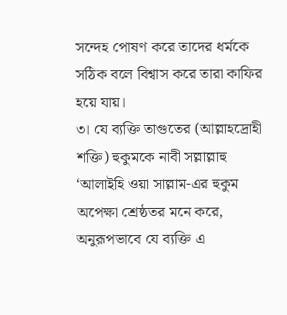সন্দেহ পোষণ করে তাদের ধর্মকে সঠিক বলে বিশ্বাস করে তারা কাফির হয়ে যায়।
৩। যে ব্যক্তি তাগুতের (আল্লাহদ্রোহী শক্তি) হুকুমকে নাবী সল্লাল্লাহু ‘আলাইহি ওয়া সাল্লাম-এর হুকুম অপেক্ষা শ্রেষ্ঠতর মনে করে, অনুরূপভাবে যে ব্যক্তি এ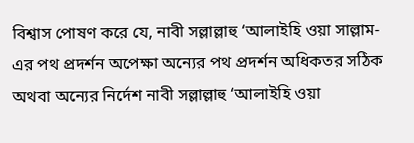বিশ্বাস পোষণ করে যে, নাবী সল্লাল্লাহু ‘আলাইহি ওয়া সাল্লাম-এর পথ প্রদর্শন অপেক্ষা অন্যের পথ প্রদর্শন অধিকতর সঠিক অথবা অন্যের নির্দেশ নাবী সল্লাল্লাহু ‘আলাইহি ওয়া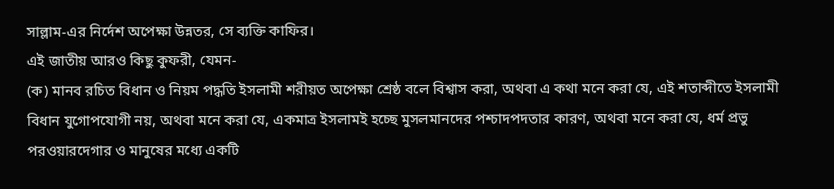সাল্লাম-এর নির্দেশ অপেক্ষা উন্নতর, সে ব্যক্তি কাফির।
এই জাতীয় আরও কিছু কুফরী, যেমন-
(ক) মানব রচিত বিধান ও নিয়ম পদ্ধতি ইসলামী শরীয়ত অপেক্ষা শ্রেষ্ঠ বলে বিশ্বাস করা, অথবা এ কথা মনে করা যে, এই শতাব্দীতে ইসলামী বিধান যুগোপযোগী নয়, অথবা মনে করা যে, একমাত্র ইসলামই হচ্ছে মুসলমানদের পশ্চাদপদতার কারণ, অথবা মনে করা যে, ধর্ম প্রভু পরওয়ারদেগার ও মানুষের মধ্যে একটি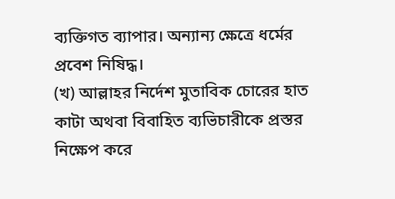ব্যক্তিগত ব্যাপার। অন্যান্য ক্ষেত্রে ধর্মের প্রবেশ নিষিদ্ধ।
(খ) আল্লাহর নির্দেশ মুতাবিক চোরের হাত কাটা অথবা বিবাহিত ব্যভিচারীকে প্রস্তর নিক্ষেপ করে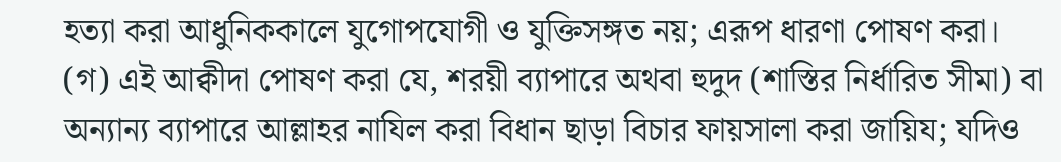হত্যা করা আধুনিককালে যুগোপযোগী ও যুক্তিসঙ্গত নয়; এরূপ ধারণা পোষণ করা।
(গ) এই আক্বীদা পোষণ করা যে, শরয়ী ব্যাপারে অথবা হুদুদ (শাস্তির নির্ধারিত সীমা) বা অন্যান্য ব্যাপারে আল্লাহর নাযিল করা বিধান ছাড়া বিচার ফায়সালা করা জায়িয; যদিও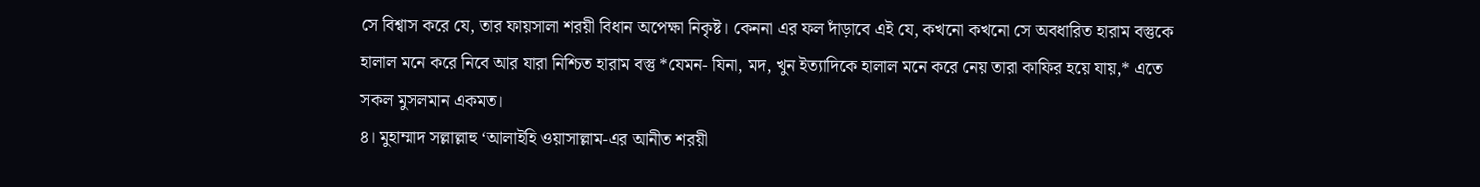সে বিশ্বাস করে যে, তার ফায়সালা শরয়ী বিধান অপেক্ষা নিকৃষ্ট। কেননা এর ফল দাঁড়াবে এই যে, কখনো কখনো সে অবধারিত হারাম বস্তুকে হালাল মনে করে নিবে আর যারা নিশ্চিত হারাম বস্তু *যেমন- যিনা, মদ, খুন ইত্যাদিকে হালাল মনে করে নেয় তারা কাফির হয়ে যায়,* এতে সকল মুসলমান একমত।
৪। মুহাম্মাদ সল্লাল্লাহু ‘আলাইহি ওয়াসাল্লাম-এর আনীত শরয়ী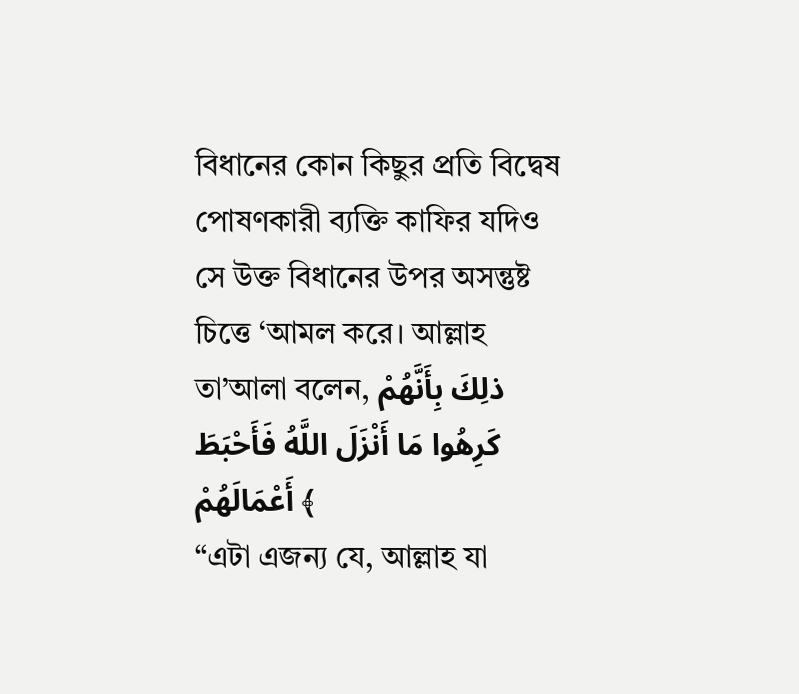বিধানের কোন কিছুর প্রতি বিদ্বেষ পোষণকারী ব্যক্তি কাফির যদিও সে উক্ত বিধানের উপর অসন্তুষ্ট চিত্তে ‘আমল করে। আল্লাহ তা’আলা বলেন, ذلِكَ بِأَنَّهُمْ كَرِهُوا مَا أَنْزَلَ اللَّهُ فَأَحْبَطَ أَعْمَالَهُمْ ﴾
“এটা এজন্য যে, আল্লাহ যা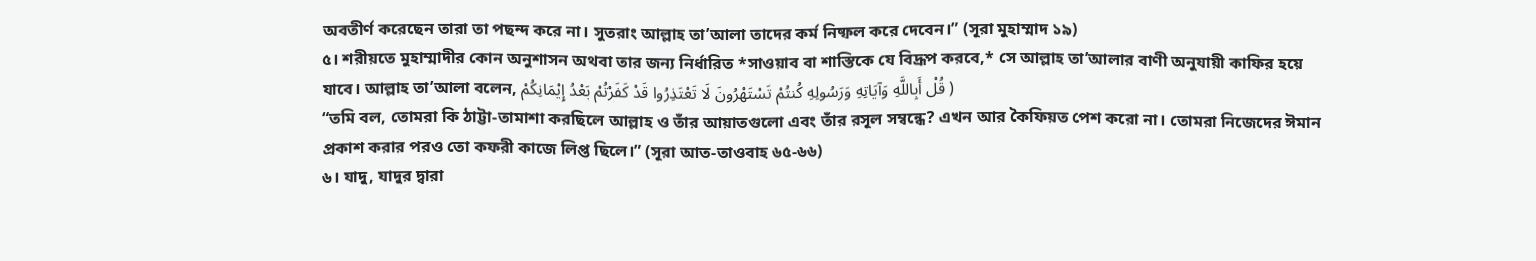অবতীর্ণ করেছেন তারা তা পছন্দ করে না। সুতরাং আল্লাহ তা’আলা তাদের কর্ম নিষ্ফল করে দেবেন।” (সূরা মুহাম্মাদ ১৯)
৫। শরীয়তে মুহাম্মাদীর কোন অনুশাসন অথবা তার জন্য নির্ধারিত *সাওয়াব বা শাস্তিকে যে বিদ্রূপ করবে,* সে আল্লাহ তা’আলার বাণী অনুযায়ী কাফির হয়ে যাবে। আল্লাহ তা’আলা বলেন, قُلْ أَبِاللَّهِ وَآيَاتِهِ وَرَسُولِهِ كُنتُمْ تَسْتَهْرُونَ لَا تَعْتَذِرُوا قَدْ كَفَرْتُمْ بَعْدُ إِيْمَانِكُمْ )
“তমি বল, তোমরা কি ঠাট্টা-তামাশা করছিলে আল্লাহ ও তাঁর আয়াতগুলো এবং তাঁর রসূল সম্বন্ধে? এখন আর কৈফিয়ত পেশ করো না। তোমরা নিজেদের ঈমান প্রকাশ করার পরও তো কফরী কাজে লিপ্ত ছিলে।” (সূরা আত-তাওবাহ ৬৫-৬৬)
৬। যাদু, যাদুর দ্বারা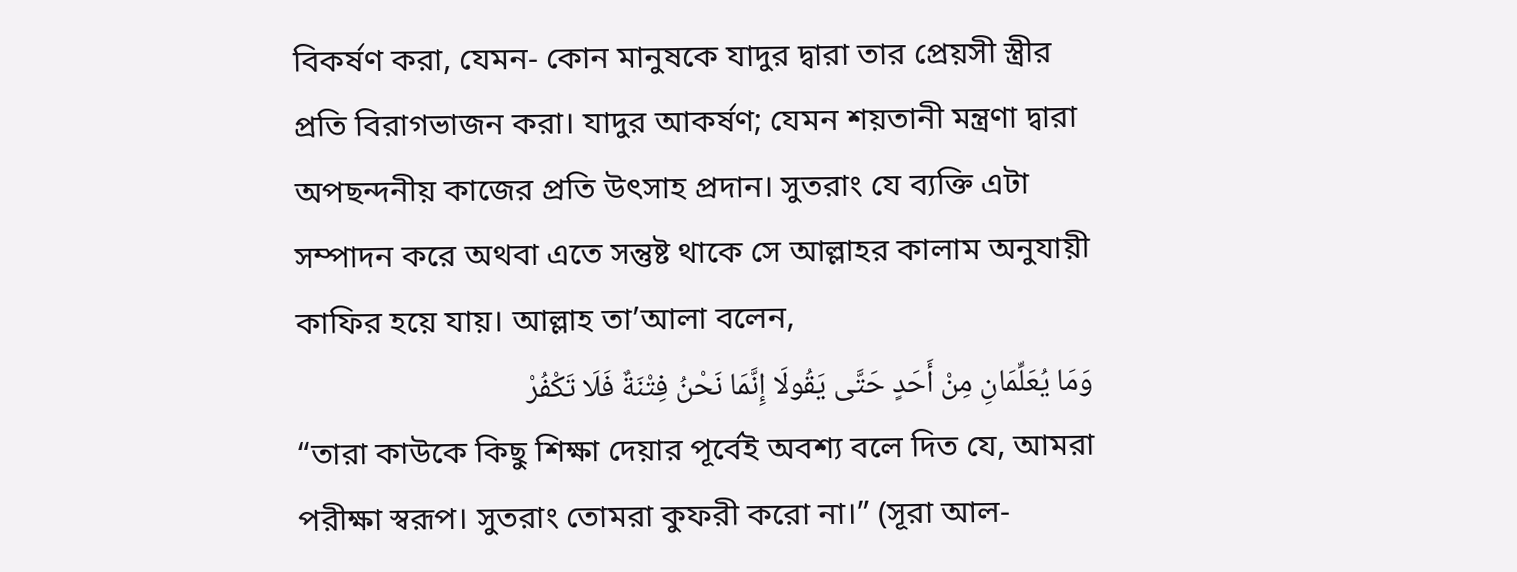বিকর্ষণ করা, যেমন- কোন মানুষকে যাদুর দ্বারা তার প্রেয়সী স্ত্রীর প্রতি বিরাগভাজন করা। যাদুর আকর্ষণ; যেমন শয়তানী মন্ত্রণা দ্বারা অপছন্দনীয় কাজের প্রতি উৎসাহ প্রদান। সুতরাং যে ব্যক্তি এটা সম্পাদন করে অথবা এতে সন্তুষ্ট থাকে সে আল্লাহর কালাম অনুযায়ী কাফির হয়ে যায়। আল্লাহ তা’আলা বলেন,
وَمَا يُعَلِّمَانِ مِنْ أَحَدٍ حَتَّى يَقُولَا إِنَّمَا نَحْنُ فِتْنَةٌ فَلَا تَكْفُرْ
“তারা কাউকে কিছু শিক্ষা দেয়ার পূর্বেই অবশ্য বলে দিত যে, আমরা পরীক্ষা স্বরূপ। সুতরাং তোমরা কুফরী করো না।” (সূরা আল-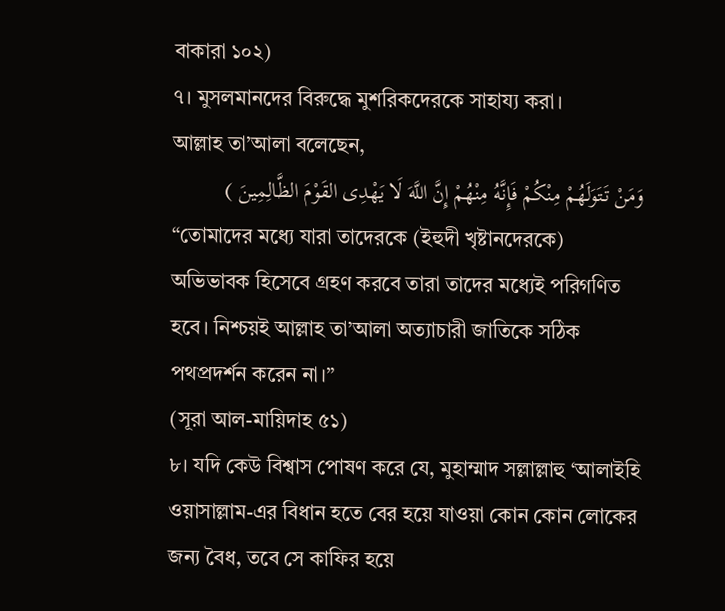বাকারা ১০২)
৭। মুসলমানদের বিরুদ্ধে মুশরিকদেরকে সাহায্য করা।
আল্লাহ তা’আলা বলেছেন,
وَمَنْ تَتَوَلَهُمْ مِنْكُمْ فَإِنَّهُ مِنْهُمْ إِنَّ اللَّهَ لَا يَهْدِى القَوْمَ الظَّالِمِينَ )
“তোমাদের মধ্যে যারা তাদেরকে (ইহুদী খৃষ্টানদেরকে) অভিভাবক হিসেবে গ্রহণ করবে তারা তাদের মধ্যেই পরিগণিত হবে। নিশ্চয়ই আল্লাহ তা’আলা অত্যাচারী জাতিকে সঠিক পথপ্রদর্শন করেন না।”
(সূরা আল-মায়িদাহ ৫১)
৮। যদি কেউ বিশ্বাস পোষণ করে যে, মুহাম্মাদ সল্লাল্লাহু ‘আলাইহি ওয়াসাল্লাম-এর বিধান হতে বের হয়ে যাওয়া কোন কোন লোকের জন্য বৈধ, তবে সে কাফির হয়ে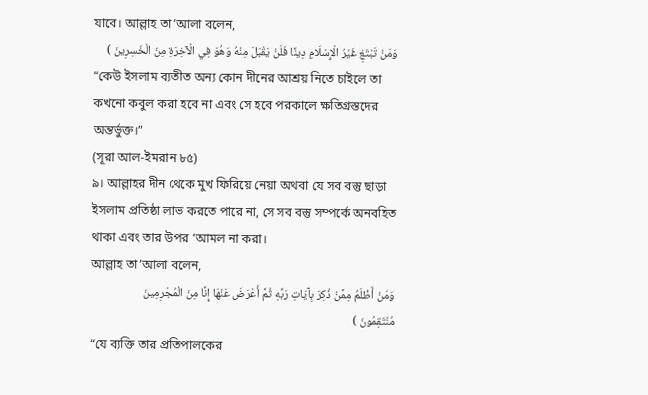যাবে। আল্লাহ তা’আলা বলেন,
وَمَنْ تَبْتَغِ غَيْرُ الْإِسْلَامِ دِينًا فَلَنْ يَقْبَلَ مِنْهُ وَهُوَ فِي الْآخِرَةِ مِنَ الْخَسِرِينَ )
“কেউ ইসলাম ব্যতীত অন্য কোন দীনের আশ্রয় নিতে চাইলে তা কখনো কবুল করা হবে না এবং সে হবে পরকালে ক্ষতিগ্রস্তদের অন্তর্ভুক্ত।”
(সূরা আল-ইমরান ৮৫)
৯। আল্লাহর দীন থেকে মুখ ফিরিয়ে নেয়া অথবা যে সব বস্তু ছাড়া ইসলাম প্রতিষ্ঠা লাভ করতে পারে না, সে সব বস্তু সম্পর্কে অনবহিত থাকা এবং তার উপর ‘আমল না করা।
আল্লাহ তা’আলা বলেন,
وَمَنْ أَظْلَمُ مِمَّنْ ذُكِرَ بِآيَاتِ رَبِّهِ ثُمَّ أَعْرَضَ عَنْهَا إِنَّا مِنَ الْمُجْرِمِينَ
مُنْتَقِمُونَ )
“যে ব্যক্তি তার প্রতিপালকের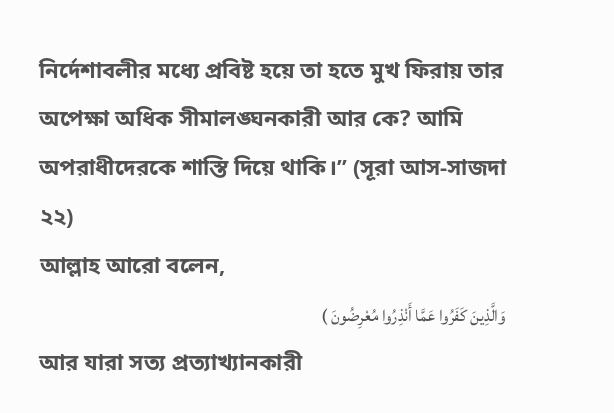নির্দেশাবলীর মধ্যে প্রবিষ্ট হয়ে তা হতে মুখ ফিরায় তার অপেক্ষা অধিক সীমালঙ্ঘনকারী আর কে? আমি অপরাধীদেরকে শাস্তি দিয়ে থাকি।” (সূরা আস-সাজদা ২২)
আল্লাহ আরো বলেন,
وَالَّذِينَ كَفَرُوا عَمَّا أَنْذِرُوا مُعْرِضُونَ )
আর যারা সত্য প্রত্যাখ্যানকারী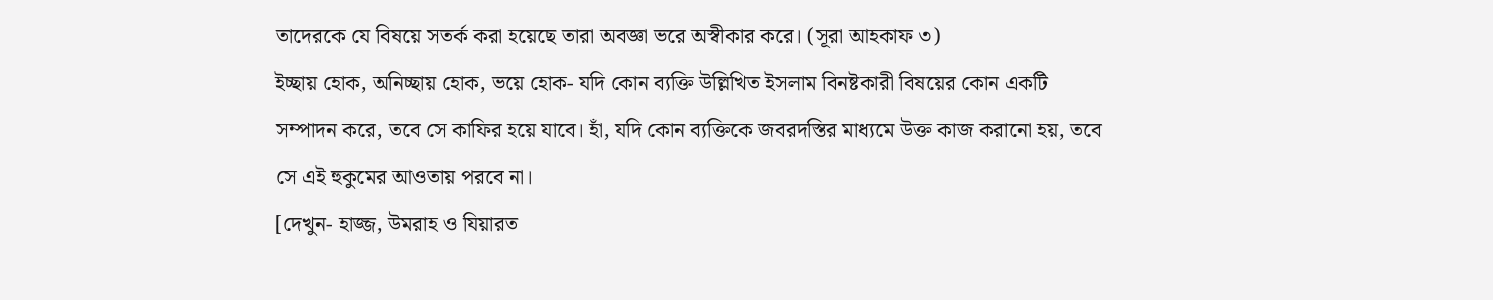তাদেরকে যে বিষয়ে সতর্ক করা হয়েছে তারা অবজ্ঞা ভরে অস্বীকার করে। (সূরা আহকাফ ৩)
ইচ্ছায় হোক, অনিচ্ছায় হোক, ভয়ে হোক- যদি কোন ব্যক্তি উল্লিখিত ইসলাম বিনষ্টকারী বিষয়ের কোন একটি সম্পাদন করে, তবে সে কাফির হয়ে যাবে। হাঁ, যদি কোন ব্যক্তিকে জবরদস্তির মাধ্যমে উক্ত কাজ করানো হয়, তবে সে এই হুকুমের আওতায় পরবে না।
[দেখুন- হাজ্জ, উমরাহ ও যিয়ারত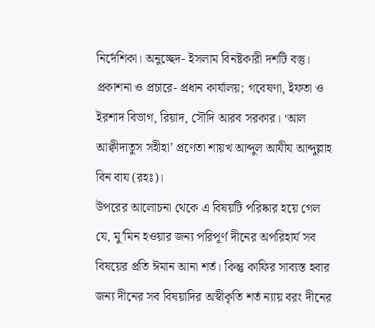নির্দেশিকা। অনুচ্ছেদ- ইসলাম বিনষ্টকারী দশটি বস্তু। প্রকাশনা ও প্রচারে- প্রধান কার্যালয়; গবেষণা, ইফতা ও ইরশাদ বিভাগ, রিয়াদ, সৌদি আরব সরকার। ‘আল আক্বীদাতুস সহীহা’ প্রণেতা শায়খ আব্দুল আযীয আব্দুল্লাহ বিন বায (রহঃ)।
উপরের আলোচনা থেকে এ বিষয়টি পরিষ্কার হয়ে গেল যে, মু’মিন হওয়ার জন্য পরিপূর্ণ দীনের অপরিহার্য সব বিষয়ের প্রতি ঈমান আনা শর্ত। কিন্তু কাফির সাব্যস্ত হবার জন্য দীনের সব বিষয়াদির অস্বীকৃতি শর্ত ন্যায় বরং দীনের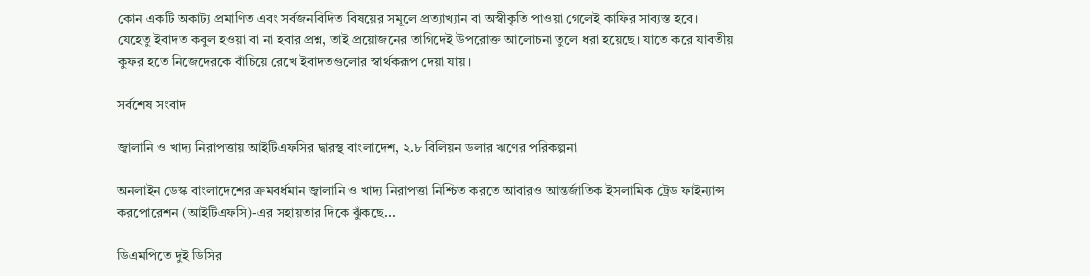কোন একটি অকাট্য প্রমাণিত এবং সর্বজনবিদিত বিষয়ের সমূলে প্রত্যাখ্যান বা অস্বীকৃতি পাওয়া গেলেই কাফির সাব্যস্ত হবে।
যেহেতু ইবাদত কবুল হওয়া বা না হবার প্রশ্ন, তাই প্রয়োজনের তাগিদেই উপরোক্ত আলোচনা তুলে ধরা হয়েছে। যাতে করে যাবতীয় কুফর হতে নিজেদেরকে বাঁচিয়ে রেখে ইবাদতগুলোর স্বার্থকরূপ দেয়া যায়।

সর্বশেষ সংবাদ

জ্বালানি ও খাদ্য নিরাপত্তায় আইটিএফসির দ্বারস্থ বাংলাদেশ, ২.৮ বিলিয়ন ডলার ঋণের পরিকল্পনা

অনলাইন ডেস্ক বাংলাদেশের ক্রমবর্ধমান জ্বালানি ও খাদ্য নিরাপত্তা নিশ্চিত করতে আবারও আন্তর্জাতিক ইসলামিক ট্রেড ফাইন্যান্স করপোরেশন (আইটিএফসি)-এর সহায়তার দিকে ঝুঁকছে...

ডিএমপিতে দুই ডিসির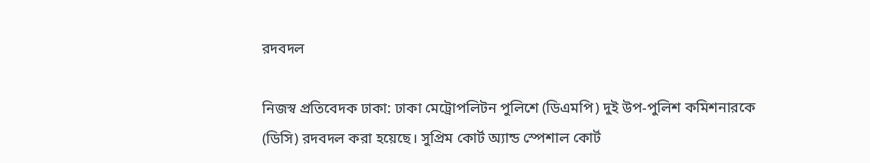রদবদল

নিজস্ব প্রতিবেদক ঢাকা: ঢাকা মেট্রোপলিটন পুলিশে (ডিএমপি) দুই উপ-পুলিশ কমিশনারকে (ডিসি) রদবদল করা হয়েছে। সুপ্রিম কোর্ট অ্যান্ড স্পেশাল কোর্ট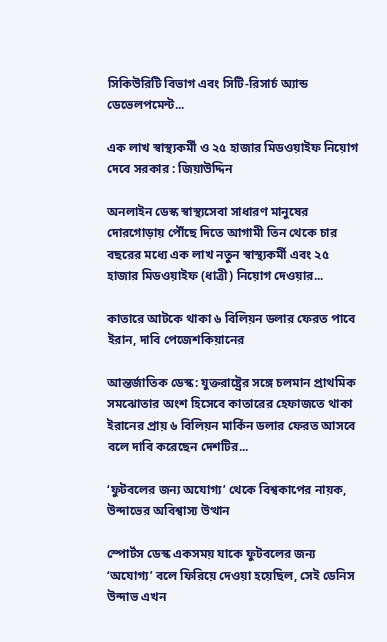সিকিউরিটি বিভাগ এবং সিটি-রিসার্চ অ্যান্ড ডেভেলপমেন্ট...

এক লাখ স্বাস্থ্যকর্মী ও ২৫ হাজার মিডওয়াইফ নিয়োগ দেবে সরকার : জিয়াউদ্দিন

অনলাইন ডেস্ক স্বাস্থ্যসেবা সাধারণ মানুষের দোরগোড়ায় পৌঁছে দিতে আগামী তিন থেকে চার বছরের মধ্যে এক লাখ নতুন স্বাস্থ্যকর্মী এবং ২৫ হাজার মিডওয়াইফ (ধাত্রী) নিয়োগ দেওয়ার...

কাতারে আটকে থাকা ৬ বিলিয়ন ডলার ফেরত পাবে ইরান, দাবি পেজেশকিয়ানের

আন্তর্জাতিক ডেস্ক: যুক্তরাষ্ট্রের সঙ্গে চলমান প্রাথমিক সমঝোতার অংশ হিসেবে কাতারের হেফাজতে থাকা ইরানের প্রায় ৬ বিলিয়ন মার্কিন ডলার ফেরত আসবে বলে দাবি করেছেন দেশটির...

‘ফুটবলের জন্য অযোগ্য’ থেকে বিশ্বকাপের নায়ক, উন্দাভের অবিশ্বাস্য উত্থান

স্পোর্টস ডেস্ক একসময় যাকে ফুটবলের জন্য ‘অযোগ্য’ বলে ফিরিয়ে দেওয়া হয়েছিল, সেই ডেনিস উন্দাভ এখন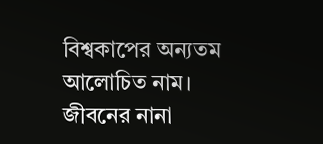বিশ্বকাপের অন্যতম আলোচিত নাম। জীবনের নানা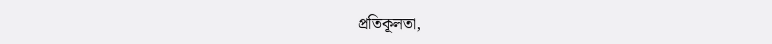প্রতিকূলতা,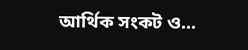আর্থিক সংকট ও...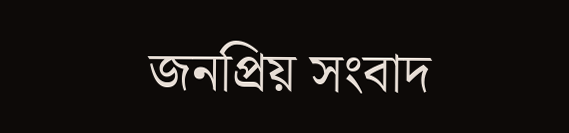জনপ্রিয় সংবাদ